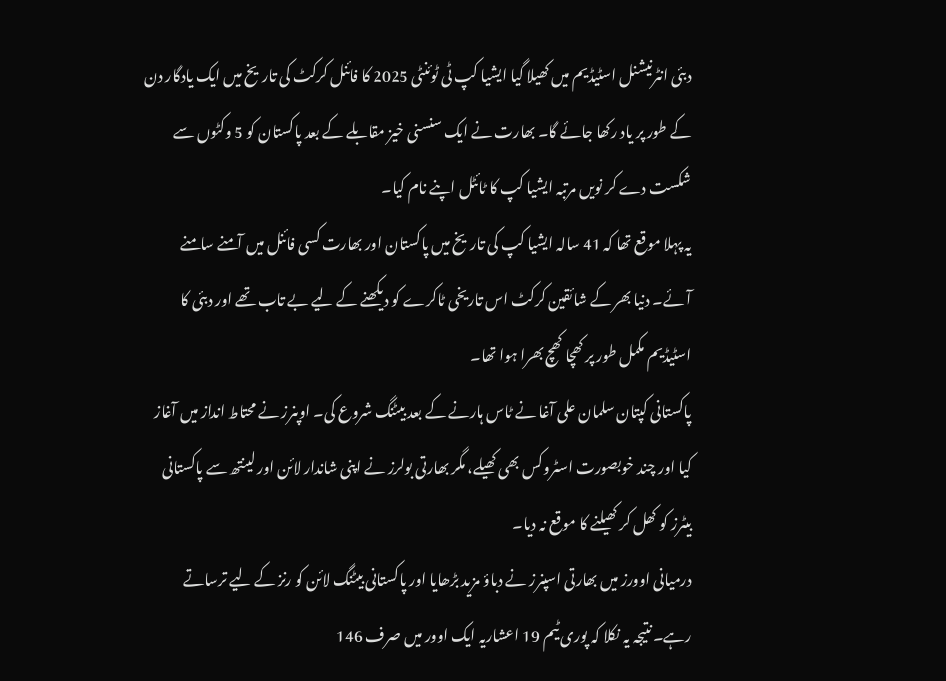دبئی انٹرنیشنل اسٹیڈیم میں کھیلا گیا ایشیا کپ ٹی ٹوئنٹی 2025 کا فائنل کرکٹ کی تاریخ میں ایک یادگار دن کے طور پر یاد رکھا جائے گا۔ بھارت نے ایک سنسنی خیز مقابلے کے بعد پاکستان کو 5 وکٹوں سے شکست دے کر نویں مرتبہ ایشیا کپ کا ٹائٹل اپنے نام کیا۔
یہ پہلا موقع تھا کہ 41 سالہ ایشیا کپ کی تاریخ میں پاکستان اور بھارت کسی فائنل میں آمنے سامنے آئے۔ دنیا بھر کے شائقین کرکٹ اس تاریخی ٹاکرے کو دیکھنے کے لیے بے تاب تھے اور دبئی کا اسٹیڈیم مکمل طور پر کھچا کھچ بھرا ہوا تھا۔
پاکستانی کپتان سلمان علی آغا نے ٹاس ہارنے کے بعد بیٹنگ شروع کی۔ اوپنرز نے محتاط انداز میں آغاز کیا اور چند خوبصورت اسٹروکس بھی کھیلے، مگر بھارتی بولرز نے اپنی شاندار لائن اور لینتھ سے پاکستانی بیٹرز کو کھل کر کھیلنے کا موقع نہ دیا۔
درمیانی اوورز میں بھارتی اسپنرز نے دباؤ مزید بڑھایا اور پاکستانی بیٹنگ لائن کو رنز کے لیے ترساتے رہے۔ نتیجہ یہ نکلا کہ پوری ٹیم 19 اعشاریہ ایک اوور میں صرف 146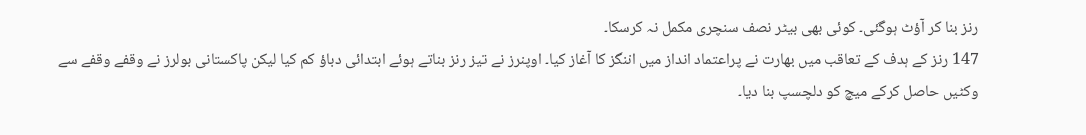رنز بنا کر آؤٹ ہوگئی۔ کوئی بھی بیٹر نصف سنچری مکمل نہ کرسکا۔
147 رنز کے ہدف کے تعاقب میں بھارت نے پراعتماد انداز میں اننگز کا آغاز کیا۔ اوپنرز نے تیز رنز بناتے ہوئے ابتدائی دباؤ کم کیا لیکن پاکستانی بولرز نے وقفے وقفے سے وکٹیں حاصل کرکے میچ کو دلچسپ بنا دیا۔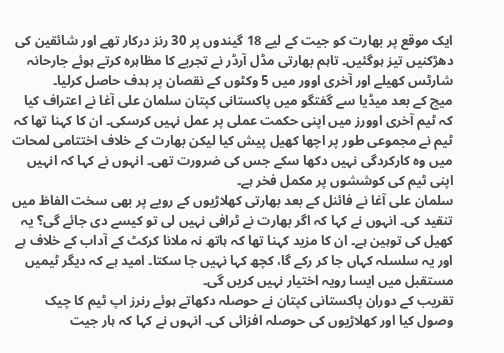ایک موقع پر بھارت کو جیت کے لیے 18 گیندوں پر 30 رنز درکار تھے اور شائقین کی دھڑکنیں تیز ہوگئیں۔ تاہم بھارتی مڈل آرڈر نے تجربے کا مظاہرہ کرتے ہوئے جارحانہ شارٹس کھیلے اور آخری اوور میں 5 وکٹوں کے نقصان پر ہدف حاصل کرلیا۔
میچ کے بعد میڈیا سے گفتگو میں پاکستانی کپتان سلمان علی آغا نے اعتراف کیا کہ ٹیم آخری اوورز میں اپنی حکمت عملی پر عمل نہیں کرسکی۔ ان کا کہنا تھا کہ ٹیم نے مجموعی طور پر اچھا کھیل پیش کیا لیکن بھارت کے خلاف اختتامی لمحات میں وہ کارکردگی نہیں دکھا سکے جس کی ضرورت تھی۔ انہوں نے کہا کہ انہیں اپنی ٹیم کی کوششوں پر مکمل فخر ہے۔
سلمان علی آغا نے فائنل کے بعد بھارتی کھلاڑیوں کے رویے پر بھی سخت الفاظ میں تنقید کی۔ انہوں نے کہا کہ اگر بھارت نے ٹرافی نہیں لی تو کیسے دی جائے گی؟ یہ کھیل کی توہین ہے۔ ان کا مزید کہنا تھا کہ ہاتھ نہ ملانا کرکٹ کے آداب کے خلاف ہے اور یہ سلسلہ کہاں جا کر رکے گا، کچھ کہا نہیں جا سکتا۔ امید ہے کہ دیگر ٹیمیں مستقبل میں ایسا رویہ اختیار نہیں کریں گی۔
تقریب کے دوران پاکستانی کپتان نے حوصلہ دکھاتے ہوئے رنرز اپ ٹیم کا چیک وصول کیا اور کھلاڑیوں کی حوصلہ افزائی کی۔ انہوں نے کہا کہ ہار جیت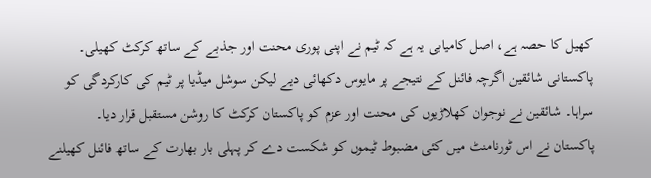کھیل کا حصہ ہے، اصل کامیابی یہ ہے کہ ٹیم نے اپنی پوری محنت اور جذبے کے ساتھ کرکٹ کھیلی۔
پاکستانی شائقین اگرچہ فائنل کے نتیجے پر مایوس دکھائی دیے لیکن سوشل میڈیا پر ٹیم کی کارکردگی کو سراہا۔ شائقین نے نوجوان کھلاڑیوں کی محنت اور عزم کو پاکستان کرکٹ کا روشن مستقبل قرار دیا۔
پاکستان نے اس ٹورنامنٹ میں کئی مضبوط ٹیموں کو شکست دے کر پہلی بار بھارت کے ساتھ فائنل کھیلنے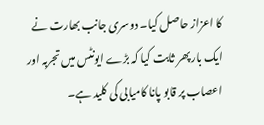کا اعزاز حاصل کیا۔ دوسری جانب بھارت نے ایک بار پھر ثابت کیا کہ بڑے ایونٹس میں تجربہ اور اعصاب پر قابو پانا کامیابی کی کلید ہے۔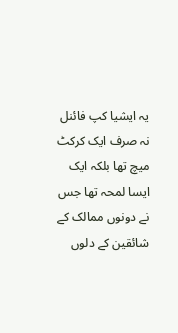یہ ایشیا کپ فائنل نہ صرف ایک کرکٹ میچ تھا بلکہ ایک ایسا لمحہ تھا جس نے دونوں ممالک کے شائقین کے دلوں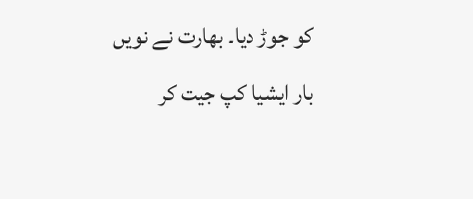کو جوڑ دیا۔ بھارت نے نویں بار ایشیا کپ جیت کر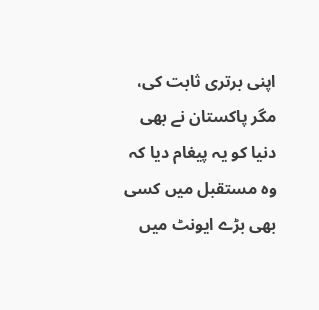اپنی برتری ثابت کی، مگر پاکستان نے بھی دنیا کو یہ پیغام دیا کہ وہ مستقبل میں کسی بھی بڑے ایونٹ میں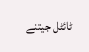ٹائٹل جیتنے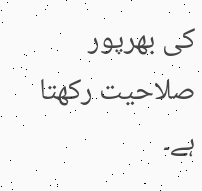کی بھرپور صلاحیت رکھتا ہے۔